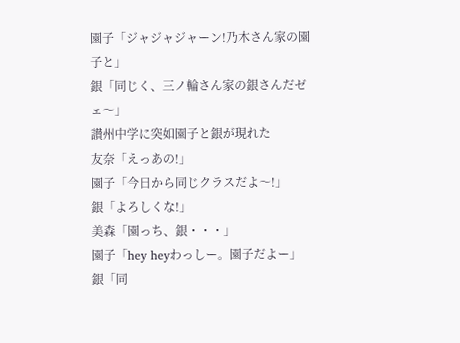園子「ジャジャジャーン!乃木さん家の園子と」
銀「同じく、三ノ輪さん家の銀さんだゼェ〜」
讃州中学に突如園子と銀が現れた
友奈「えっあの!」
園子「今日から同じクラスだよ〜!」
銀「よろしくな!」
美森「園っち、銀・・・」
園子「hey heyわっしー。園子だよー」
銀「同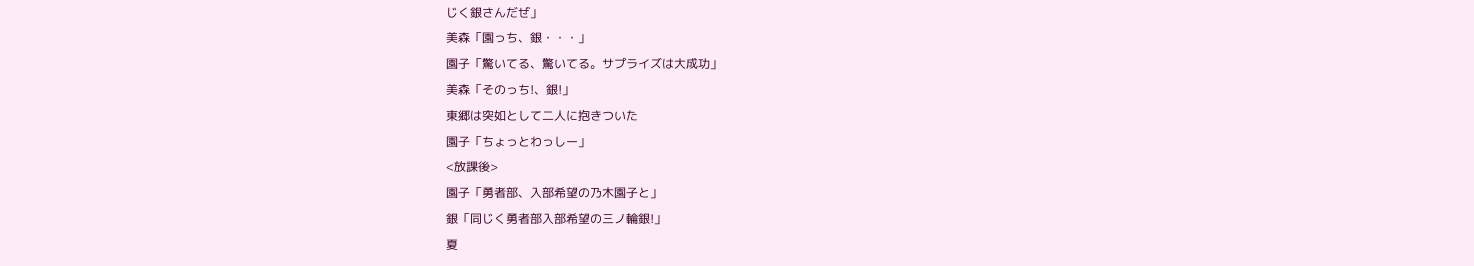じく銀さんだぜ」
美森「園っち、銀・・・」
園子「驚いてる、驚いてる。サプライズは大成功」
美森「そのっち!、銀!」
東郷は突如として二人に抱きついた
園子「ちょっとわっしー」
<放課後>
園子「勇者部、入部希望の乃木園子と」
銀「同じく勇者部入部希望の三ノ輪銀!」
夏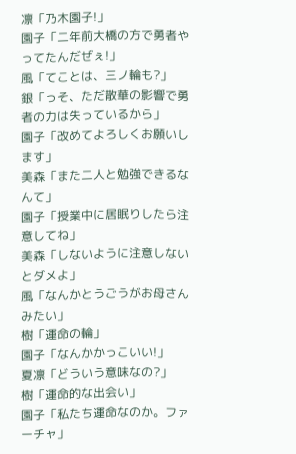凛「乃木園子!」
園子「二年前大橋の方で勇者やってたんだぜぇ!」
風「てことは、三ノ輪も?」
銀「っそ、ただ散華の影響で勇者の力は失っているから」
園子「改めてよろしくお願いします」
美森「また二人と勉強できるなんて」
園子「授業中に居眠りしたら注意してね」
美森「しないように注意しないとダメよ」
風「なんかとうごうがお母さんみたい」
樹「運命の輪」
園子「なんかかっこいい!」
夏凛「どういう意味なの?」
樹「運命的な出会い」
園子「私たち運命なのか。ファーチャ」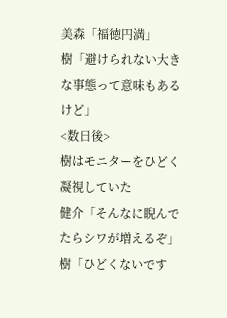美森「福徳円満」
樹「避けられない大きな事態って意味もあるけど」
<数日後>
樹はモニターをひどく凝視していた
健介「そんなに睨んでたらシワが増えるぞ」
樹「ひどくないです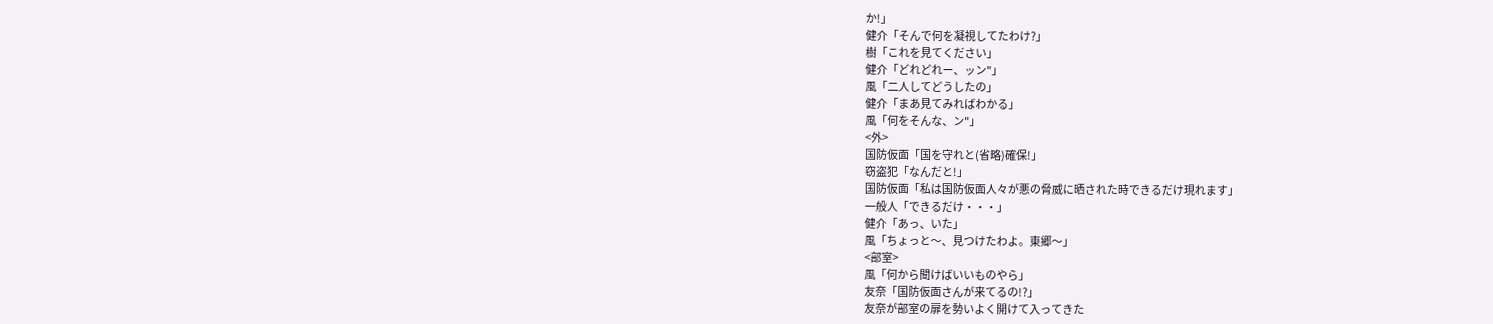か!」
健介「そんで何を凝視してたわけ?」
樹「これを見てください」
健介「どれどれー、ッン"」
風「二人してどうしたの」
健介「まあ見てみればわかる」
風「何をそんな、ン"」
<外>
国防仮面「国を守れと(省略)確保!」
窃盗犯「なんだと!」
国防仮面「私は国防仮面人々が悪の脅威に晒された時できるだけ現れます」
一般人「できるだけ・・・」
健介「あっ、いた」
風「ちょっと〜、見つけたわよ。東郷〜」
<部室>
風「何から聞けばいいものやら」
友奈「国防仮面さんが来てるの!?」
友奈が部室の扉を勢いよく開けて入ってきた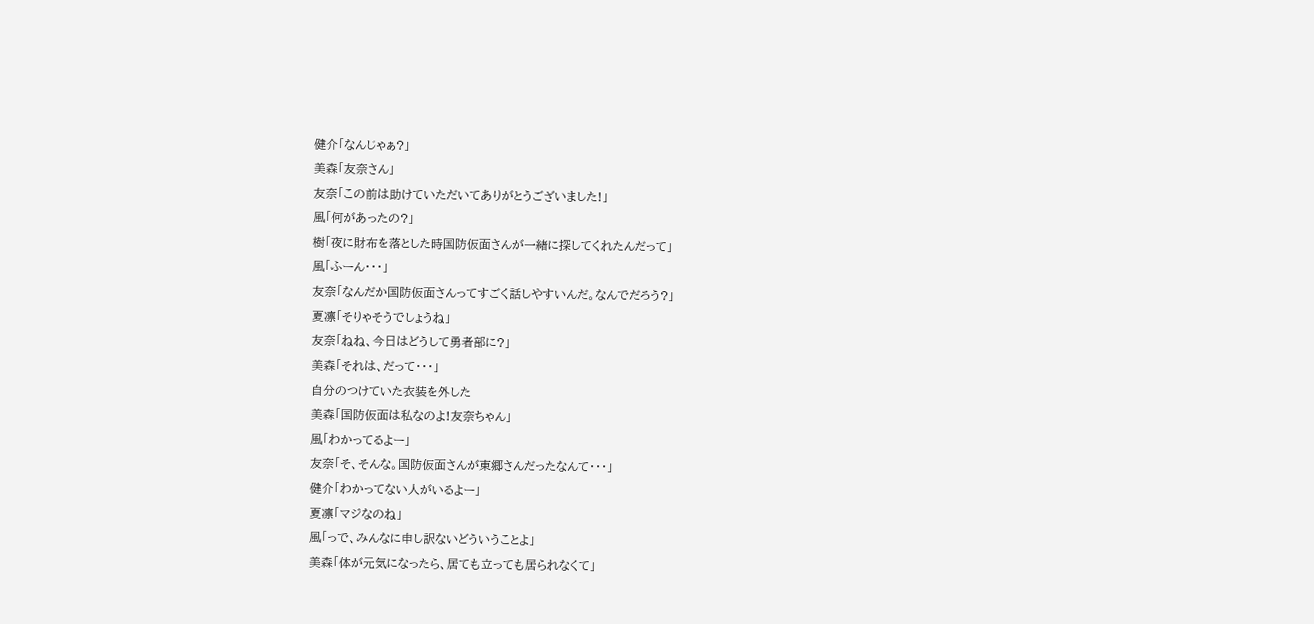健介「なんじゃぁ?」
美森「友奈さん」
友奈「この前は助けていただいてありがとうございました!」
風「何があったの?」
樹「夜に財布を落とした時国防仮面さんが一緒に探してくれたんだって」
風「ふーん・・・」
友奈「なんだか国防仮面さんってすごく話しやすいんだ。なんでだろう?」
夏凛「そりゃそうでしょうね」
友奈「ねね、今日はどうして勇者部に?」
美森「それは、だって・・・」
自分のつけていた衣装を外した
美森「国防仮面は私なのよ!友奈ちゃん」
風「わかってるよー」
友奈「そ、そんな。国防仮面さんが東郷さんだったなんて・・・」
健介「わかってない人がいるよー」
夏凛「マジなのね」
風「っで、みんなに申し訳ないどういうことよ」
美森「体が元気になったら、居ても立っても居られなくて」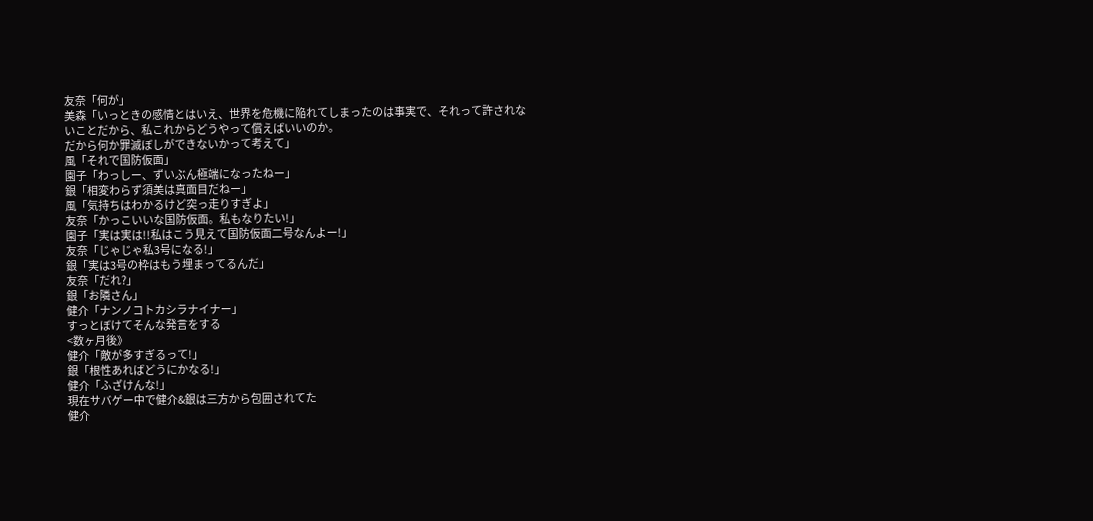友奈「何が」
美森「いっときの感情とはいえ、世界を危機に陥れてしまったのは事実で、それって許されないことだから、私これからどうやって償えばいいのか。
だから何か罪滅ぼしができないかって考えて」
風「それで国防仮面」
園子「わっしー、ずいぶん極端になったねー」
銀「相変わらず須美は真面目だねー」
風「気持ちはわかるけど突っ走りすぎよ」
友奈「かっこいいな国防仮面。私もなりたい!」
園子「実は実は!!私はこう見えて国防仮面二号なんよー!」
友奈「じゃじゃ私3号になる!」
銀「実は3号の枠はもう埋まってるんだ」
友奈「だれ?」
銀「お隣さん」
健介「ナンノコトカシラナイナー」
すっとぼけてそんな発言をする
<数ヶ月後》
健介「敵が多すぎるって!」
銀「根性あればどうにかなる!」
健介「ふざけんな!」
現在サバゲー中で健介&銀は三方から包囲されてた
健介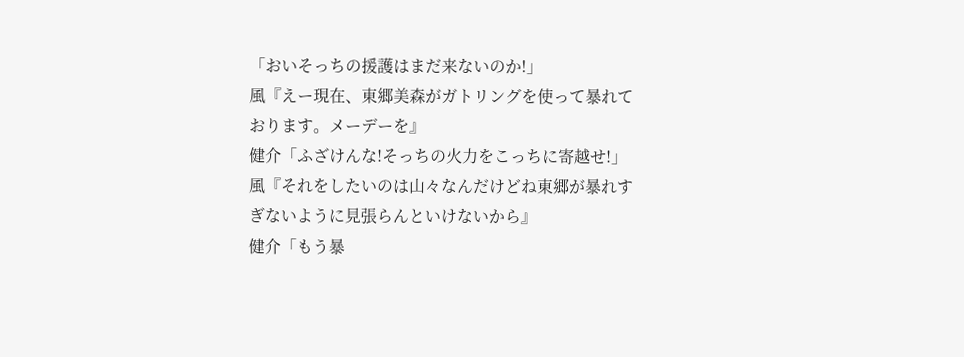「おいそっちの援護はまだ来ないのか!」
風『えー現在、東郷美森がガトリングを使って暴れております。メーデーを』
健介「ふざけんな!そっちの火力をこっちに寄越せ!」
風『それをしたいのは山々なんだけどね東郷が暴れすぎないように見張らんといけないから』
健介「もう暴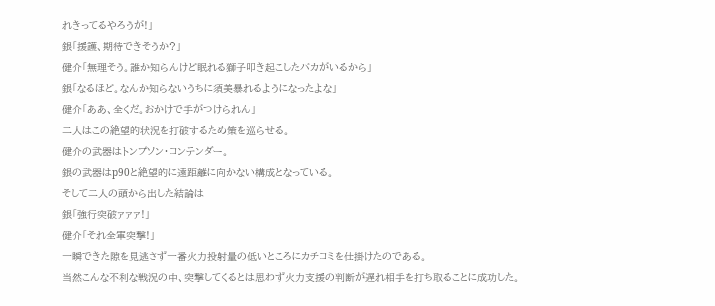れきってるやろうが!」
銀「援護、期待できそうか?」
健介「無理そう。誰か知らんけど眠れる獅子叩き起こしたバカがいるから」
銀「なるほど。なんか知らないうちに須美暴れるようになったよな」
健介「ああ、全くだ。おかけで手がつけられん」
二人はこの絶望的状況を打破するため策を巡らせる。
健介の武器はトンプソン・コンテンダー。
銀の武器はp90と絶望的に遠距離に向かない構成となっている。
そして二人の頭から出した結論は
銀「強行突破ァァァ!」
健介「それ全軍突撃!」
一瞬できた隙を見逃さず一番火力投射量の低いところにカチコミを仕掛けたのである。
当然こんな不利な戦況の中、突撃してくるとは思わず火力支援の判断が遅れ相手を打ち取ることに成功した。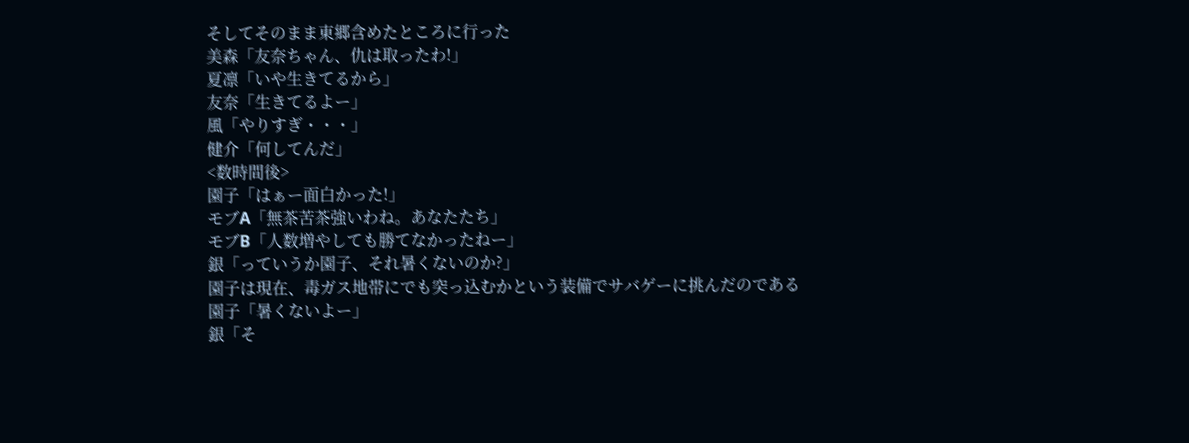そしてそのまま東郷含めたところに行った
美森「友奈ちゃん、仇は取ったわ!」
夏凛「いや生きてるから」
友奈「生きてるよー」
風「やりすぎ・・・」
健介「何してんだ」
<数時間後>
園子「はぁー面白かった!」
モブA「無茶苦茶強いわね。あなたたち」
モブB「人数増やしても勝てなかったねー」
銀「っていうか園子、それ暑くないのか?」
園子は現在、毒ガス地帯にでも突っ込むかという装備でサバゲーに挑んだのである
園子「暑くないよー」
銀「そ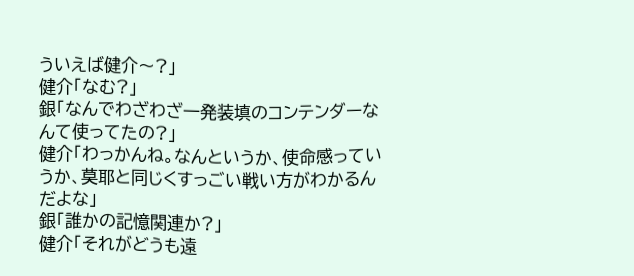ういえば健介〜?」
健介「なむ?」
銀「なんでわざわざ一発装填のコンテンダーなんて使ってたの?」
健介「わっかんね。なんというか、使命感っていうか、莫耶と同じくすっごい戦い方がわかるんだよな」
銀「誰かの記憶関連か?」
健介「それがどうも遠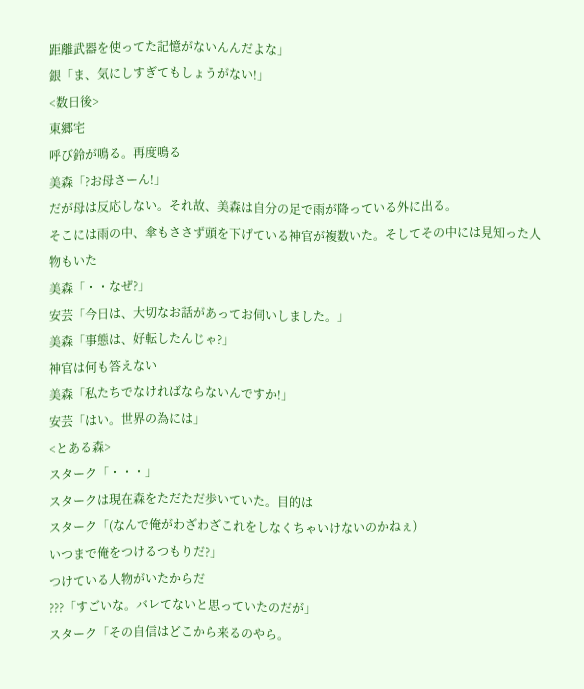距離武器を使ってた記憶がないんんだよな」
銀「ま、気にしすぎてもしょうがない!」
<数日後>
東郷宅
呼び鈴が鳴る。再度鳴る
美森「?お母さーん!」
だが母は反応しない。それ故、美森は自分の足で雨が降っている外に出る。
そこには雨の中、傘もささず頭を下げている神官が複数いた。そしてその中には見知った人物もいた
美森「・・なぜ?」
安芸「今日は、大切なお話があってお伺いしました。」
美森「事態は、好転したんじゃ?」
神官は何も答えない
美森「私たちでなければならないんですか!」
安芸「はい。世界の為には」
<とある森>
スターク「・・・」
スタークは現在森をただただ歩いていた。目的は
スターク「(なんで俺がわざわざこれをしなくちゃいけないのかねぇ)
いつまで俺をつけるつもりだ?」
つけている人物がいたからだ
???「すごいな。バレてないと思っていたのだが」
スターク「その自信はどこから来るのやら。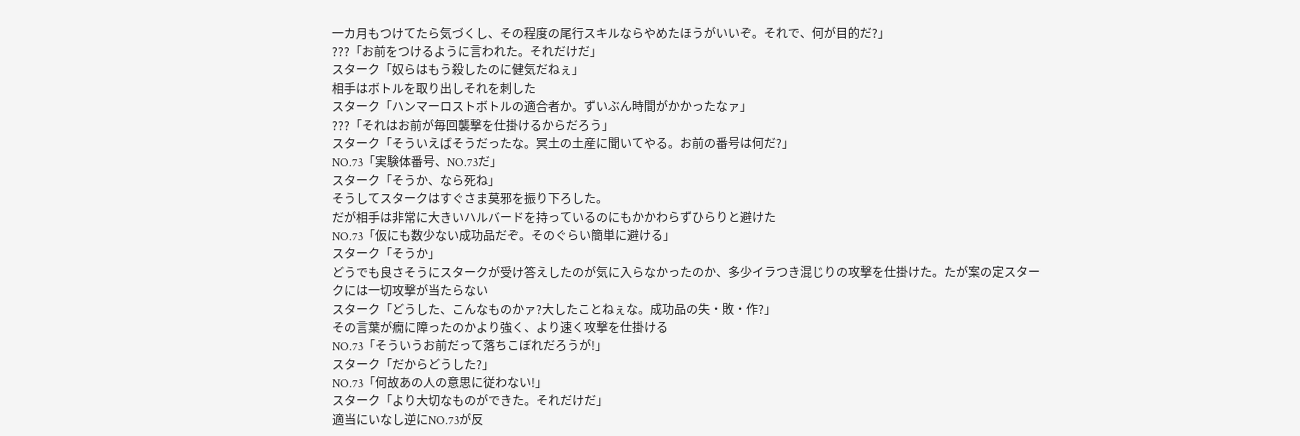一カ月もつけてたら気づくし、その程度の尾行スキルならやめたほうがいいぞ。それで、何が目的だ?」
???「お前をつけるように言われた。それだけだ」
スターク「奴らはもう殺したのに健気だねぇ」
相手はボトルを取り出しそれを刺した
スターク「ハンマーロストボトルの適合者か。ずいぶん時間がかかったなァ」
???「それはお前が毎回襲撃を仕掛けるからだろう」
スターク「そういえばそうだったな。冥土の土産に聞いてやる。お前の番号は何だ?」
NO.73「実験体番号、NO.73だ」
スターク「そうか、なら死ね」
そうしてスタークはすぐさま莫邪を振り下ろした。
だが相手は非常に大きいハルバードを持っているのにもかかわらずひらりと避けた
NO.73「仮にも数少ない成功品だぞ。そのぐらい簡単に避ける」
スターク「そうか」
どうでも良さそうにスタークが受け答えしたのが気に入らなかったのか、多少イラつき混じりの攻撃を仕掛けた。たが案の定スタークには一切攻撃が当たらない
スターク「どうした、こんなものかァ?大したことねぇな。成功品の失・敗・作?」
その言葉が癇に障ったのかより強く、より速く攻撃を仕掛ける
NO.73「そういうお前だって落ちこぼれだろうが!」
スターク「だからどうした?」
NO.73「何故あの人の意思に従わない!」
スターク「より大切なものができた。それだけだ」
適当にいなし逆にNO.73が反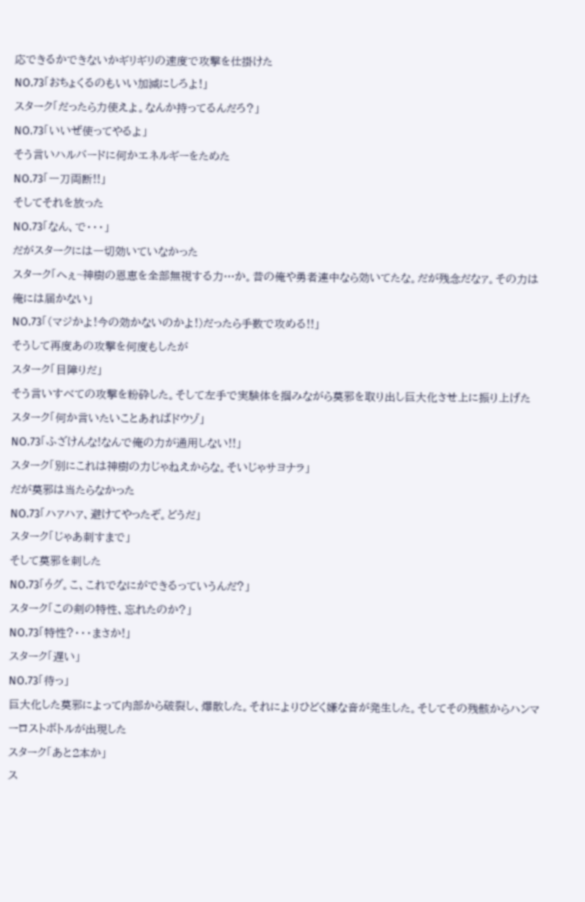応できるかできないかギリギリの速度で攻撃を仕掛けた
NO.73「おちょくるのもいい加減にしろよ!」
スターク「だったら力使えよ。なんか持ってるんだろ?」
NO.73「いいぜ使ってやるよ」
そう言いハルバードに何かエネルギーをためた
NO.73「一刀両断!!」
そしてそれを放った
NO.73「なん、で・・・」
だがスタークには一切効いていなかった
スターク「へぇ~神樹の恩恵を全部無視する力…か。昔の俺や勇者連中なら効いてたな。だが残念だなァ。その力は俺には届かない」
NO.73「(マジかよ!今の効かないのかよ!)だったら手数で攻める!!」
そうして再度あの攻撃を何度もしたが
スターク「目障りだ」
そう言いすべての攻撃を粉砕した。そして左手で実験体を掴みながら莫邪を取り出し巨大化させ上に振り上げた
スターク「何か言いたいことあればドウゾ」
NO.73「ふざけんな!なんで俺の力が通用しない!!」
スターク「別にこれは神樹の力じゃねえからな。そいじゃサヨナラ」
だが莫邪は当たらなかった
NO.73「ハァハァ、避けてやったぞ。どうだ」
スターク「じゃあ刺すまで」
そして莫邪を刺した
NO.73「ゥ゙グ。こ、これでなにができるっていうんだ?」
スターク「この剣の特性、忘れたのか?」
NO.73「特性?・・・まさか!」
スターク「遅い」
NO.73「待っ」
巨大化した莫邪によって内部から破裂し、爆散した。それによりひどく嫌な音が発生した。そしてその残骸からハンマーロストボトルが出現した
スターク「あと2本か」
ス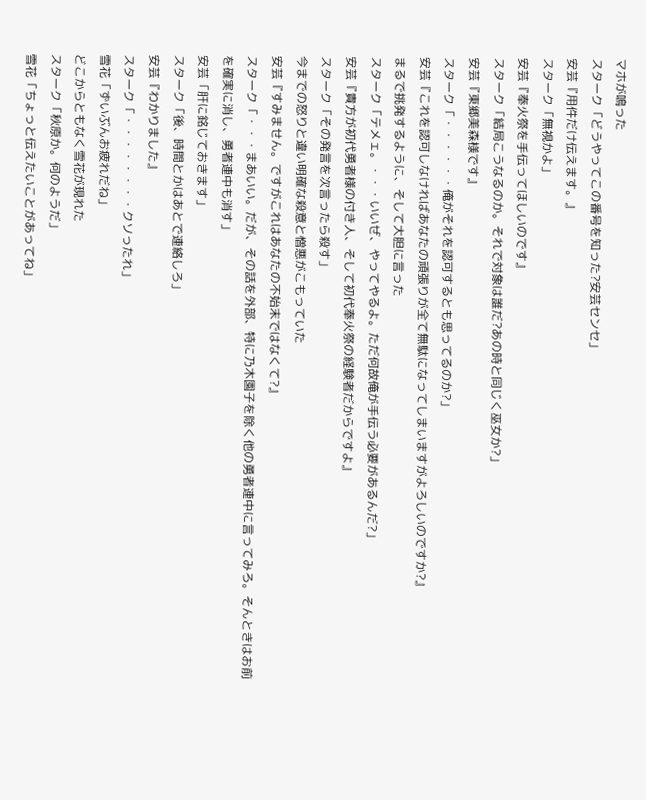マホが鳴った
スターク「どうやってこの番号を知った?安芸センセ」
安芸『用件だけ伝えます。』
スターク「無視かよ」
安芸『奉火祭を手伝ってほしいのです』
スターク「結局こうなるのか。それで対象は誰だ?あの時と同じく巫女か?」
安芸『東郷美森様です』
スターク「・・・・・・俺がそれを認可するとも思ってるのか?」
安芸『これを認可しなければあなたの頑張りが全て無駄になってしまいますがよろしいのですか?』
まるで挑発するように、そして大胆に言った
スターク「テメェ。・・・いいぜ、やってやるよ。ただ何故俺が手伝う必要があるんだ?」
安芸『貴方が初代勇者様の付き人、そして初代奉火祭の経験者だからですよ』
スターク「その発言を次言ったら殺す」
今までの怒りと違い明確な殺意と憎悪がこもっていた
安芸『すみません。ですがこれはあなたの不始末ではなくて?』
スターク「・・・まあいい。だが、その話を外部、特に乃木園子を除く他の勇者連中に言ってみろ。そんときはお前を確実に消し、勇者連中も消す」
安芸「肝に銘じておきます」
スターク「後、時間とかはあとで連絡しろ」
安芸『わかりました』
スターク「・・・・・・・・クソったれ」
雪花「ずいぶんお疲れだね」
どこからともなく雪花が現れた
スターク「秋原か。何のようだ」
雪花「ちょっと伝えたいことがあってね」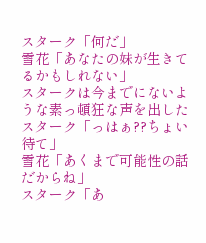スターク「何だ」
雪花「あなたの妹が生きてるかもしれない」
スタークは今までにないような素っ頓狂な声を出した
スターク「っはぁ??ちょい待て」
雪花「あくまで可能性の話だからね」
スターク「あ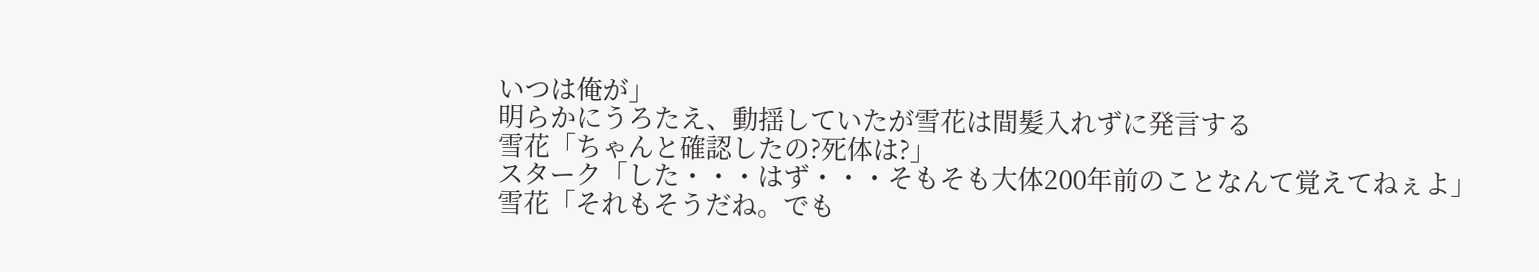いつは俺が」
明らかにうろたえ、動揺していたが雪花は間髪入れずに発言する
雪花「ちゃんと確認したの?死体は?」
スターク「した・・・はず・・・そもそも大体200年前のことなんて覚えてねぇよ」
雪花「それもそうだね。でも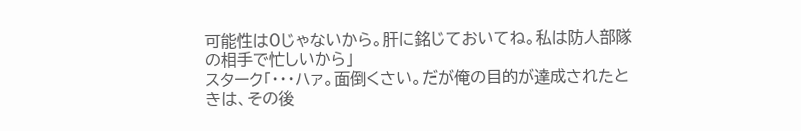可能性は0じゃないから。肝に銘じておいてね。私は防人部隊の相手で忙しいから」
スターク「・・・ハァ。面倒くさい。だが俺の目的が達成されたときは、その後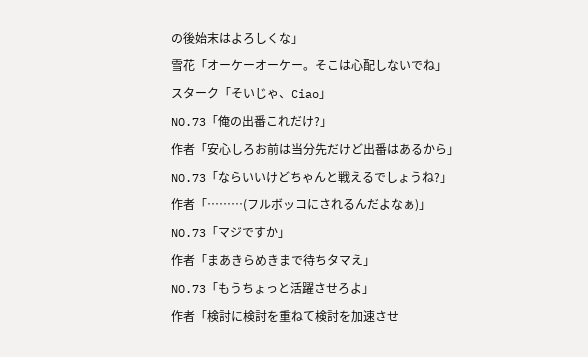の後始末はよろしくな」
雪花「オーケーオーケー。そこは心配しないでね」
スターク「そいじゃ、Ciao」
NO.73「俺の出番これだけ?」
作者「安心しろお前は当分先だけど出番はあるから」
NO.73「ならいいけどちゃんと戦えるでしょうね?」
作者「………(フルボッコにされるんだよなぁ)」
NO.73「マジですか」
作者「まあきらめきまで待ちタマえ」
NO.73「もうちょっと活躍させろよ」
作者「検討に検討を重ねて検討を加速させ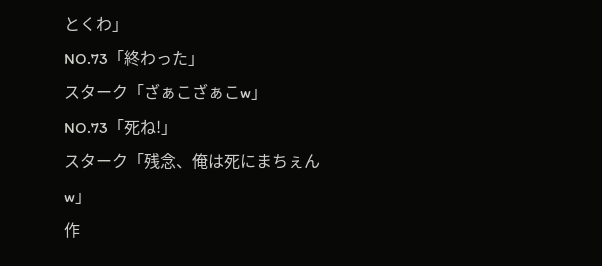とくわ」
NO.73「終わった」
スターク「ざぁこざぁこw」
NO.73「死ね!」
スターク「残念、俺は死にまちぇんw」
作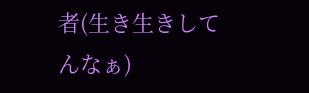者(生き生きしてんなぁ)